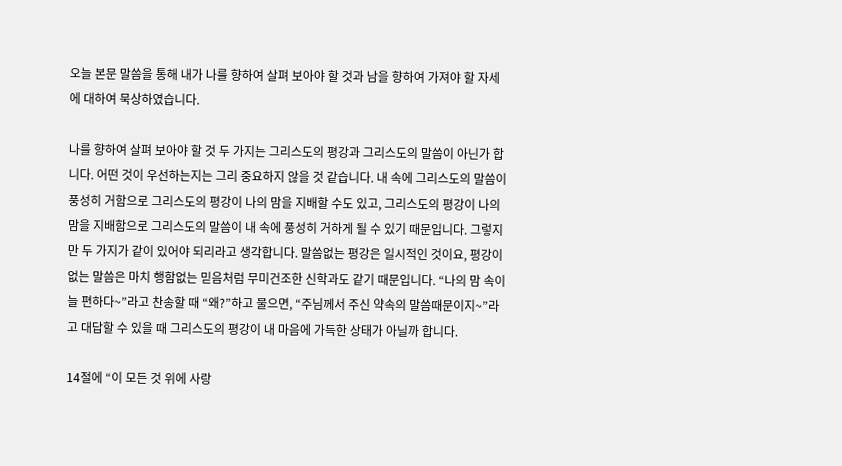오늘 본문 말씀을 통해 내가 나를 향하여 살펴 보아야 할 것과 남을 향하여 가져야 할 자세에 대하여 묵상하였습니다.

나를 향하여 살펴 보아야 할 것 두 가지는 그리스도의 평강과 그리스도의 말씀이 아닌가 합니다. 어떤 것이 우선하는지는 그리 중요하지 않을 것 같습니다. 내 속에 그리스도의 말씀이 풍성히 거함으로 그리스도의 평강이 나의 맘을 지배할 수도 있고, 그리스도의 평강이 나의 맘을 지배함으로 그리스도의 말씀이 내 속에 풍성히 거하게 될 수 있기 때문입니다. 그렇지만 두 가지가 같이 있어야 되리라고 생각합니다. 말씀없는 평강은 일시적인 것이요, 평강이 없는 말씀은 마치 행함없는 믿음처럼 무미건조한 신학과도 같기 때문입니다. “나의 맘 속이 늘 편하다~”라고 찬송할 때 “왜?”하고 물으면, “주님께서 주신 약속의 말씀때문이지~”라고 대답할 수 있을 때 그리스도의 평강이 내 마음에 가득한 상태가 아닐까 합니다.

14절에 “이 모든 것 위에 사랑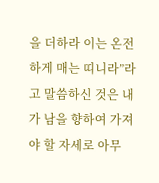을 더하라 이는 온전하게 매는 띠니라”라고 말씀하신 것은 내가 남을 향하여 가져야 할 자세로 아무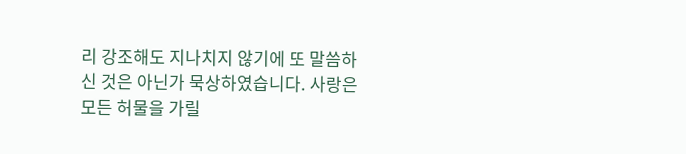리 강조해도 지나치지 않기에 또 말씀하신 것은 아닌가 묵상하였습니다. 사랑은 모든 허물을 가릴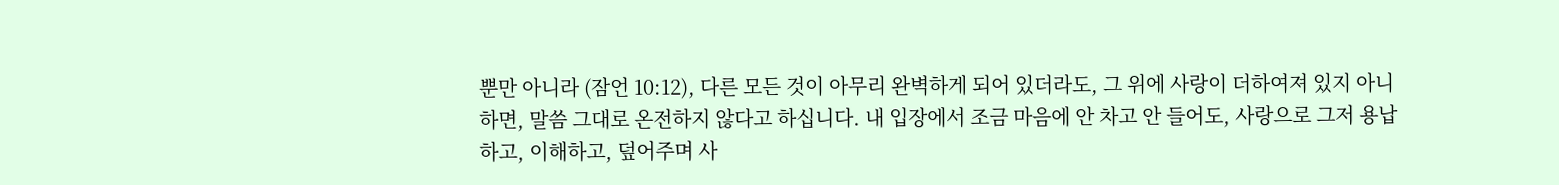뿐만 아니라 (잠언 10:12), 다른 모든 것이 아무리 완벽하게 되어 있더라도, 그 위에 사랑이 더하여져 있지 아니하면, 말씀 그대로 온전하지 않다고 하십니다. 내 입장에서 조금 마음에 안 차고 안 들어도, 사랑으로 그저 용납하고, 이해하고, 덮어주며 사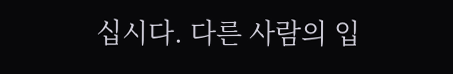십시다. 다른 사람의 입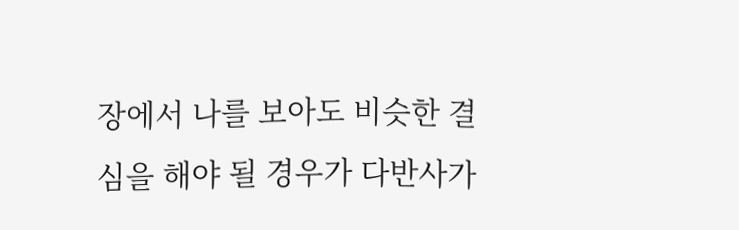장에서 나를 보아도 비슷한 결심을 해야 될 경우가 다반사가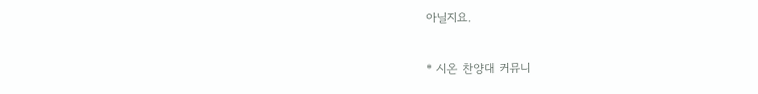아닐지요.

* 시온 찬양대 커뮤니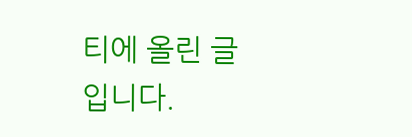티에 올린 글입니다.